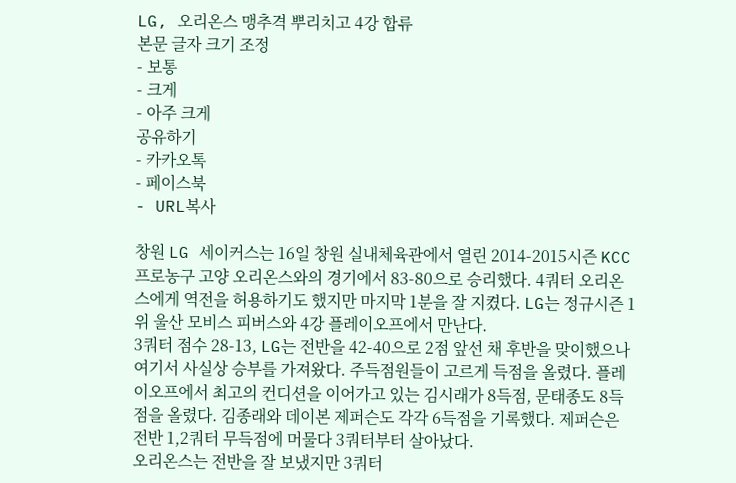LG, 오리온스 맹추격 뿌리치고 4강 합류
본문 글자 크기 조정
- 보통
- 크게
- 아주 크게
공유하기
- 카카오톡
- 페이스북
- URL복사

창원 LG 세이커스는 16일 창원 실내체육관에서 열린 2014-2015시즌 KCC 프로농구 고양 오리온스와의 경기에서 83-80으로 승리했다. 4쿼터 오리온스에게 역전을 허용하기도 했지만 마지막 1분을 잘 지켰다. LG는 정규시즌 1위 울산 모비스 피버스와 4강 플레이오프에서 만난다.
3쿼터 점수 28-13, LG는 전반을 42-40으로 2점 앞선 채 후반을 맞이했으나 여기서 사실상 승부를 가져왔다. 주득점원들이 고르게 득점을 올렸다. 플레이오프에서 최고의 컨디션을 이어가고 있는 김시래가 8득점, 문태종도 8득점을 올렸다. 김종래와 데이본 제퍼슨도 각각 6득점을 기록했다. 제퍼슨은 전반 1,2쿼터 무득점에 머물다 3쿼터부터 살아났다.
오리온스는 전반을 잘 보냈지만 3쿼터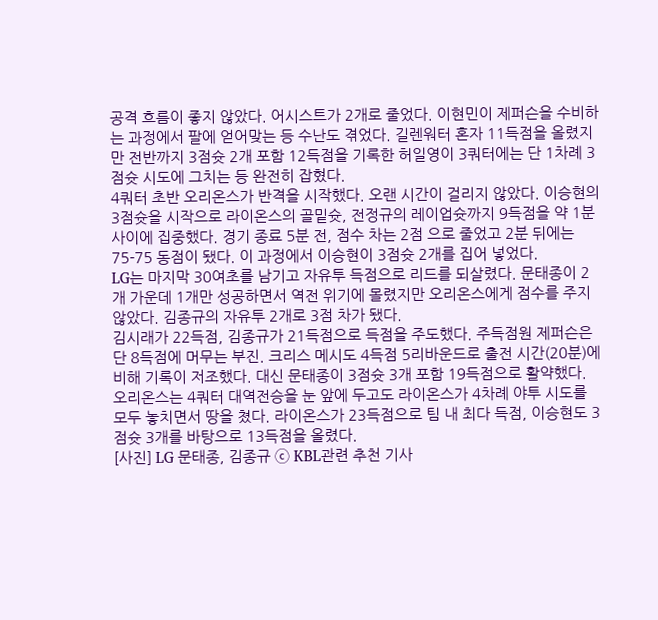공격 흐름이 좋지 않았다. 어시스트가 2개로 줄었다. 이현민이 제퍼슨을 수비하는 과정에서 팔에 얻어맞는 등 수난도 겪었다. 길렌워터 혼자 11득점을 올렸지만 전반까지 3점슛 2개 포함 12득점을 기록한 허일영이 3쿼터에는 단 1차례 3점슛 시도에 그치는 등 완전히 잡혔다.
4쿼터 초반 오리온스가 반격을 시작했다. 오랜 시간이 걸리지 않았다. 이승현의 3점슛을 시작으로 라이온스의 골밑슛, 전정규의 레이업슛까지 9득점을 약 1분 사이에 집중했다. 경기 종료 5분 전, 점수 차는 2점 으로 줄었고 2분 뒤에는 75-75 동점이 됐다. 이 과정에서 이승현이 3점슛 2개를 집어 넣었다.
LG는 마지막 30여초를 남기고 자유투 득점으로 리드를 되살렸다. 문태종이 2개 가운데 1개만 성공하면서 역전 위기에 몰렸지만 오리온스에게 점수를 주지 않았다. 김종규의 자유투 2개로 3점 차가 됐다.
김시래가 22득점, 김종규가 21득점으로 득점을 주도했다. 주득점원 제퍼슨은 단 8득점에 머무는 부진. 크리스 메시도 4득점 5리바운드로 출전 시간(20분)에 비해 기록이 저조했다. 대신 문태종이 3점슛 3개 포함 19득점으로 활약했다. 오리온스는 4쿼터 대역전승을 눈 앞에 두고도 라이온스가 4차례 야투 시도를 모두 놓치면서 땅을 쳤다. 라이온스가 23득점으로 팀 내 최다 득점, 이승현도 3점슛 3개를 바탕으로 13득점을 올렸다.
[사진] LG 문태종, 김종규 ⓒ KBL관련 추천 기사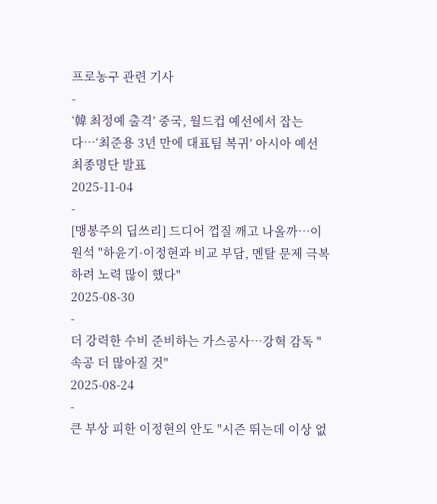프로농구 관련 기사
-
‘韓 최정예 출격’ 중국, 월드컵 예선에서 잡는다…‘최준용 3년 만에 대표팀 복귀’ 아시아 예선 최종명단 발표
2025-11-04
-
[맹봉주의 딥쓰리] 드디어 껍질 깨고 나올까…이원석 "하윤기·이정현과 비교 부담, 멘탈 문제 극복하려 노력 많이 했다"
2025-08-30
-
더 강력한 수비 준비하는 가스공사…강혁 감독 "속공 더 많아질 것"
2025-08-24
-
큰 부상 피한 이정현의 안도 "시즌 뛰는데 이상 없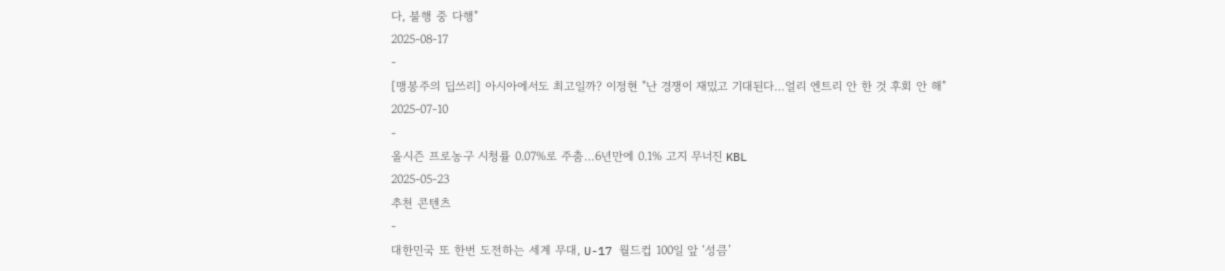다, 불행 중 다행"
2025-08-17
-
[맹봉주의 딥쓰리] 아시아에서도 최고일까? 이정현 "난 경쟁이 재밌고 기대된다…얼리 엔트리 안 한 것 후회 안 해"
2025-07-10
-
올시즌 프로농구 시청률 0.07%로 주춤…6년만에 0.1% 고지 무너진 KBL
2025-05-23
추천 콘텐츠
-
대한민국 또 한번 도전하는 세계 무대, U-17 월드컵 100일 앞 ‘성큼’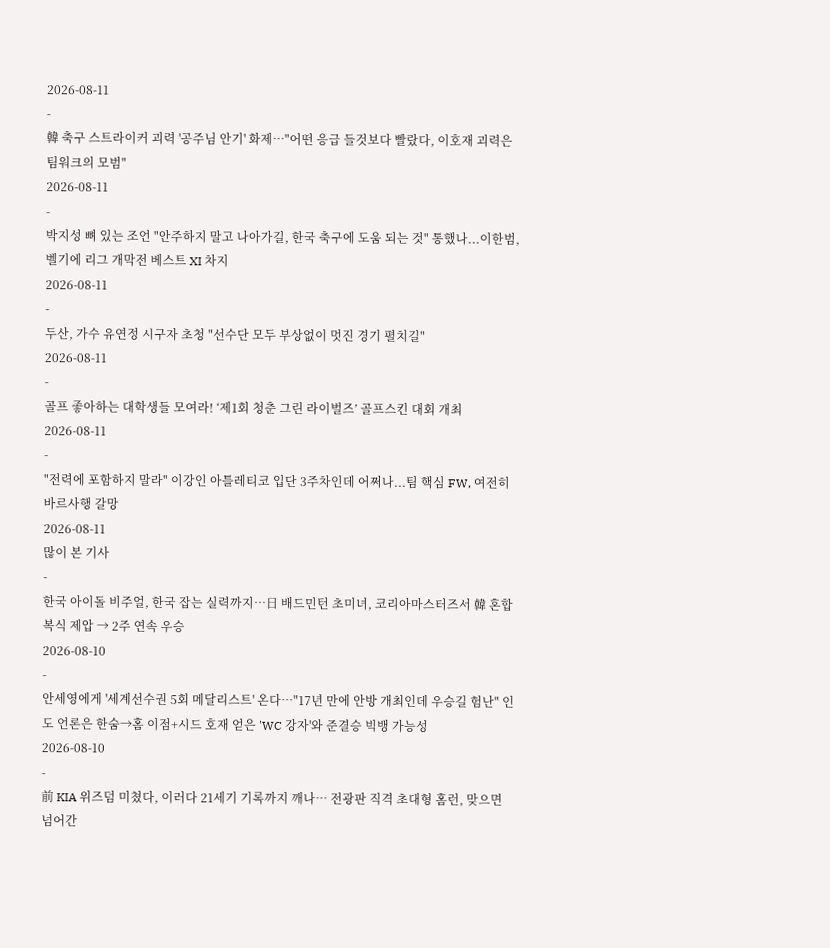2026-08-11
-
韓 축구 스트라이커 괴력 '공주님 안기' 화제…"어떤 응급 들것보다 빨랐다, 이호재 괴력은 팀워크의 모범"
2026-08-11
-
박지성 뼈 있는 조언 "안주하지 말고 나아가길, 한국 축구에 도움 되는 것" 통했나...이한범, 벨기에 리그 개막전 베스트 XI 차지
2026-08-11
-
두산, 가수 유연정 시구자 초청 "선수단 모두 부상없이 멋진 경기 펼치길"
2026-08-11
-
골프 좋아하는 대학생들 모여라! ‘제1회 청춘 그린 라이벌즈’ 골프스킨 대회 개최
2026-08-11
-
"전력에 포함하지 말라" 이강인 아틀레티코 입단 3주차인데 어쩌나...팀 핵심 FW, 여전히 바르사행 갈망
2026-08-11
많이 본 기사
-
한국 아이돌 비주얼, 한국 잡는 실력까지…日 배드민턴 초미녀, 코리아마스터즈서 韓 혼합복식 제압 → 2주 연속 우승
2026-08-10
-
안세영에게 '세계선수권 5회 메달리스트' 온다…"17년 만에 안방 개최인데 우승길 험난" 인도 언론은 한숨→홈 이점+시드 호재 얻은 'WC 강자'와 준결승 빅뱅 가능성
2026-08-10
-
前 KIA 위즈덤 미쳤다, 이러다 21세기 기록까지 깨나… 전광판 직격 초대형 홈런, 맞으면 넘어간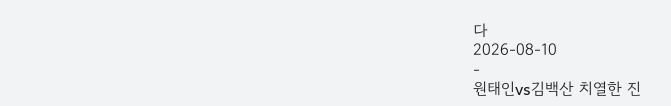다
2026-08-10
-
원태인vs김백산 치열한 진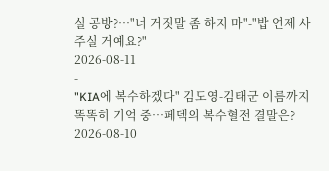실 공방?…"너 거짓말 좀 하지 마"-"밥 언제 사주실 거예요?"
2026-08-11
-
"KIA에 복수하겠다" 김도영-김태군 이름까지 똑똑히 기억 중…페덱의 복수혈전 결말은?
2026-08-10